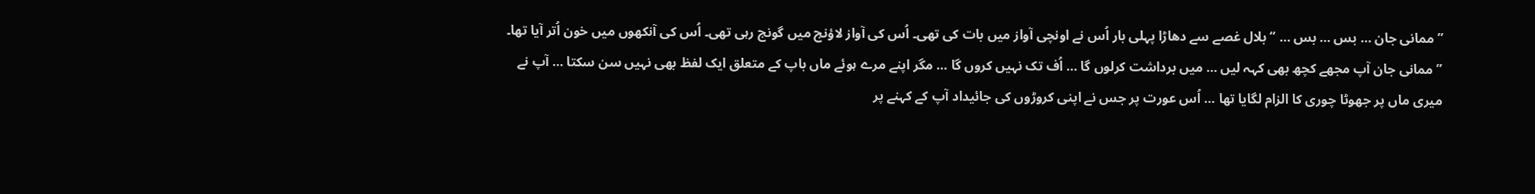”ممانی جان … بس … بس … “ بلال غصے سے دھاڑا پہلی بار اُس نے اونچی آواز میں بات کی تھی۔ اُس کی آواز لاؤنج میں گونج رہی تھی۔ اُس کی آنکھوں میں خون اُتر آیا تھا۔
”ممانی جان آپ مجھے کچھ بھی کہہ لیں … میں برداشت کرلوں گا … اُف تک نہیں کروں گا … مگر اپنے مرے ہوئے ماں باپ کے متعلق ایک لفظ بھی نہیں سن سکتا … آپ نے میری ماں پر جھوٹا چوری کا الزام لگایا تھا … اُس عورت پر جس نے اپنی کروڑوں کی جائیداد آپ کے کہنے پر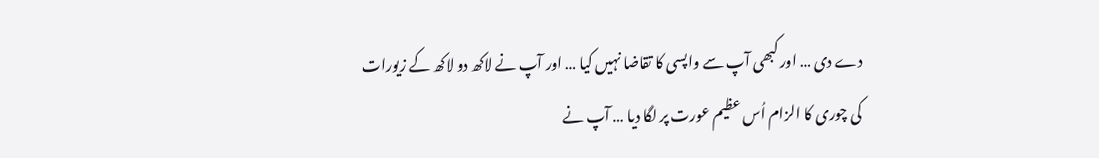دے دی … اور کبھی آپ سے واپسی کا تقاضا نہیں کیا … اور آپ نے لاکھ دو لاکھ کے زیورات کی چوری کا الزام اُس عظیم عورت پر لگا دیا … آپ نے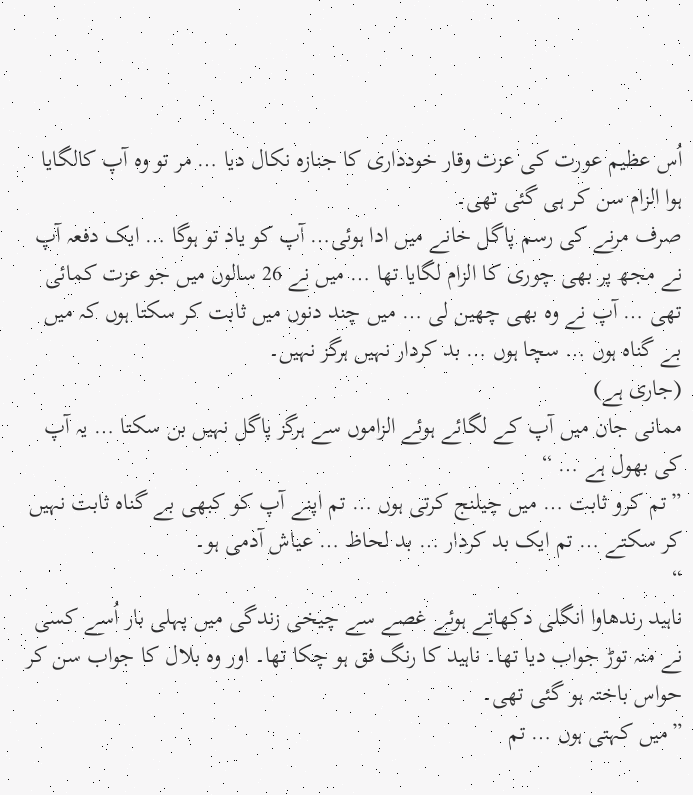اُس عظیم عورت کی عزت وقار خودداری کا جنازہ نکال دیا … مر تو وہ آپ کالگایا ہوا الزام سن کر ہی گئی تھی۔
صرف مرنے کی رسم پاگل خانے میں ادا ہوئی… آپ کو یاد تو ہوگا … ایک دفعہ آپ نے مجھ پر بھی چوری کا الزام لگایا تھا … میں نے 26 سالوں میں جو عزت کمائی تھی … آپ نے وہ بھی چھین لی … میں چند دنوں میں ثابت کر سکتا ہوں کہ میں بے گناہ ہوں … سچا ہوں … بد کردار نہیں ہرگز نہیں۔
(جاری ہے)
ممانی جان میں آپ کے لگائے ہوئے الزاموں سے ہرگز پاگل نہیں بن سکتا … یہ آپ کی بھول ہے … “
”تم کرو ثابت … میں چیلنج کرتی ہوں … تم اپنے آپ کو کبھی بے گناہ ثابت نہیں کر سکتے … تم ایک بد کردار … بد لحاظ … عیاش آدمی ہو۔
“
ناہید رندھاوا انگلی دکھاتے ہوئے غصے سے چیخی زندگی میں پہلی بار اُسے کسی نے منہ توڑ جواب دیا تھا۔ ناہید کا رنگ فق ہو چکا تھا۔ اور وہ بلال کا جواب سن کر حواس باختہ ہو گئی تھی۔
”میں کہتی ہوں … تم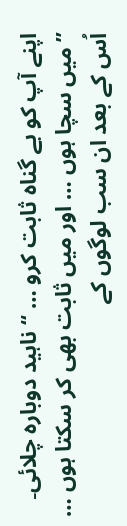اپنے آپ کو بے گناہ ثابت کرو … “ ناہید دوبارہ چلائی۔
”میں سچا ہوں … اور میں ثابت بھی کر سکتا ہوں … اُس کے بعد ان سب لوگوں کے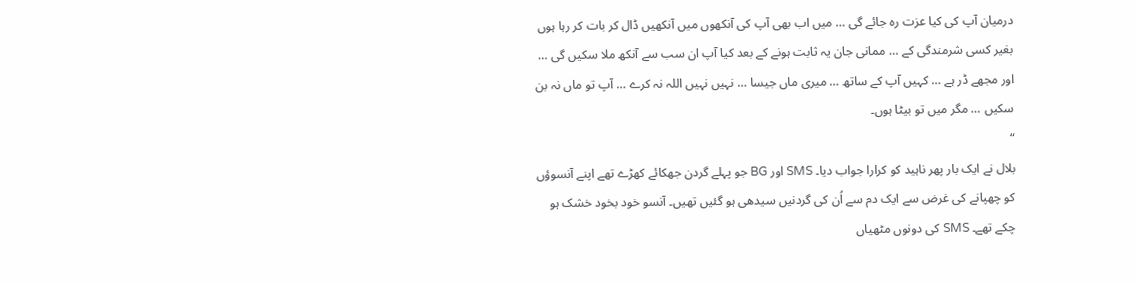درمیان آپ کی کیا عزت رہ جائے گی … میں اب بھی آپ کی آنکھوں میں آنکھیں ڈال کر بات کر رہا ہوں بغیر کسی شرمندگی کے … ممانی جان یہ ثابت ہونے کے بعد کیا آپ ان سب سے آنکھ ملا سکیں گی … اور مجھے ڈر ہے … کہیں آپ کے ساتھ … میری ماں جیسا … نہیں نہیں اللہ نہ کرے … آپ تو ماں نہ بن سکیں … مگر میں تو بیٹا ہوں۔
“
بلال نے ایک بار پھر ناہید کو کرارا جواب دیا۔ SMS اور BG جو پہلے گردن جھکائے کھڑے تھے اپنے آنسوؤں کو چھپانے کی غرض سے ایک دم سے اُن کی گردنیں سیدھی ہو گئیں تھیں۔ آنسو خود بخود خشک ہو چکے تھے۔ SMS کی دونوں مٹھیاں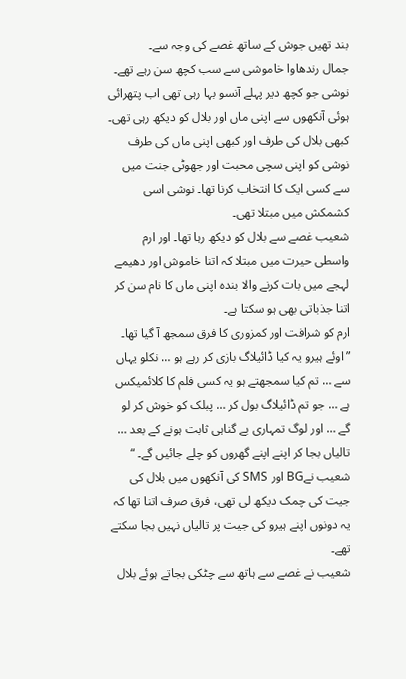بند تھیں جوش کے ساتھ غصے کی وجہ سے۔
جمال رندھاوا خاموشی سے سب کچھ سن رہے تھے۔ نوشی جو کچھ دیر پہلے آنسو بہا رہی تھی اب پتھرائی ہوئی آنکھوں سے اپنی ماں اور بلال کو دیکھ رہی تھی۔
کبھی بلال کی طرف اور کبھی اپنی ماں کی طرف نوشی کو اپنی سچی محبت اور جھوٹی جنت میں سے کسی ایک کا انتخاب کرنا تھا۔ نوشی اسی کشمکش میں مبتلا تھی۔
شعیب غصے سے بلال کو دیکھ رہا تھا۔ اور ارم واسطی حیرت میں مبتلا کہ اتنا خاموش اور دھیمے لہجے میں بات کرنے والا بندہ اپنی ماں کا نام سن کر اتنا جذباتی بھی ہو سکتا ہے۔
ارم کو شرافت اور کمزوری کا فرق سمجھ آ گیا تھا۔
”اوئے ہیرو یہ کیا ڈائیلاگ بازی کر رہے ہو … نکلو یہاں سے … تم کیا سمجھتے ہو یہ کسی فلم کا کلائمیکس ہے … جو تم ڈائیلاگ بول کر … پبلک کو خوش کر لو گے … اور لوگ تمہاری بے گناہی ثابت ہونے کے بعد … تالیاں بجا کر اپنے اپنے گھروں کو چلے جائیں گے۔ “
شعیب نےBG اور SMS کی آنکھوں میں بلال کی جیت کی چمک دیکھ لی تھی، فرق صرف اتنا تھا کہ یہ دونوں اپنے ہیرو کی جیت پر تالیاں نہیں بجا سکتے تھے۔
شعیب نے غصے سے ہاتھ سے چٹکی بجاتے ہوئے بلال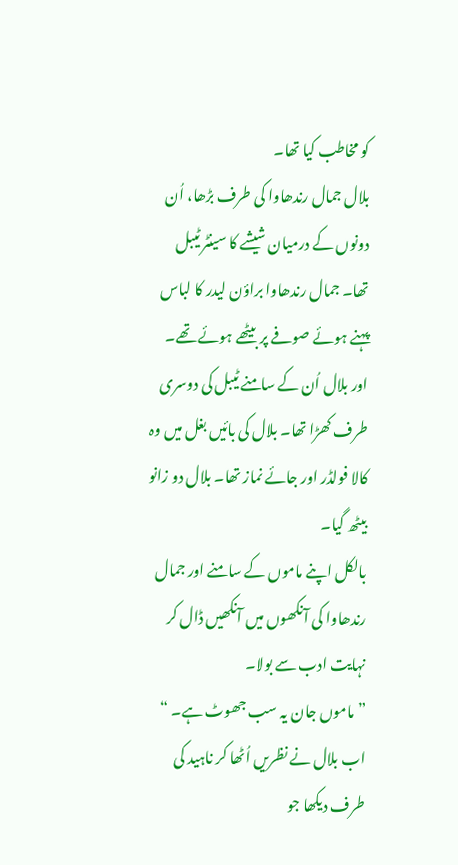کو مخاطب کیا تھا۔
بلال جمال رندھاوا کی طرف بڑھا، اُن دونوں کے درمیان شیشے کا سینٹر ٹیبل تھا۔ جمال رندھاوا براؤن لیدر کا لباس پہنے ہوئے صوفے پر بیٹھے ہوئے تھے۔ اور بلال اُن کے سامنے ٹیبل کی دوسری طرف کھڑا تھا۔ بلال کی بائیں بغل میں وہ کالا فولڈر اور جائے نماز تھا۔ بلال دو زانو بیٹھ گیا۔
بالکل اپنے ماموں کے سامنے اور جمال رندھاوا کی آنکھوں میں آنکھیں ڈال کر نہایت ادب سے بولا۔
”ماموں جان یہ سب جھوٹ ہے۔ “ اب بلال نے نظریں اُٹھا کر ناہید کی طرف دیکھا جو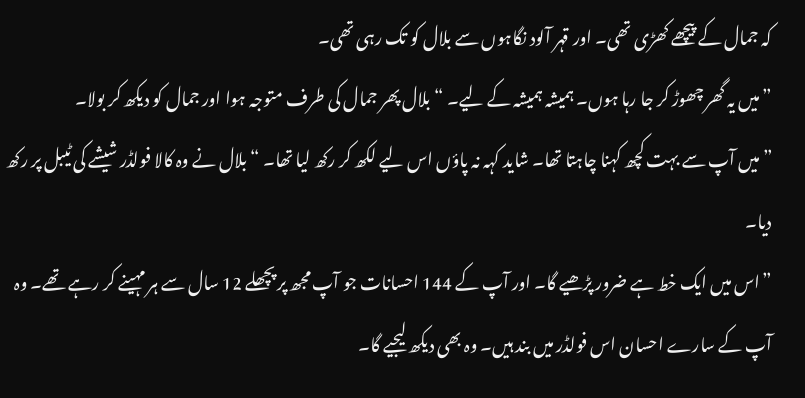کہ جمال کے پیچھے کھڑی تھی۔ اور قہر آلود نگاہوں سے بلال کو تک رہی تھی۔
”میں یہ گھر چھوڑ کر جا رہا ہوں۔ ہمیشہ ہمیشہ کے لیے۔ “ بلال پھر جمال کی طرف متوجہ ہوا اور جمال کو دیکھ کر بولا۔
”میں آپ سے بہت کچھ کہنا چاہتا تھا۔ شاید کہہ نہ پاؤں اس لیے لکھ کر رکھ لیا تھا۔ “ بلال نے وہ کالا فولڈر شیشے کی ٹیبل پر رکھ دیا۔
”اس میں ایک خط ہے ضرور پڑھیے گا۔ اور آپ کے 144 احسانات جو آپ مجھ پر پچھلے 12 سال سے ہر مہینے کر رہے تھے۔ وہ آپ کے سارے احسان اس فولڈر میں بند ہیں۔ وہ بھی دیکھ لیجیے گا۔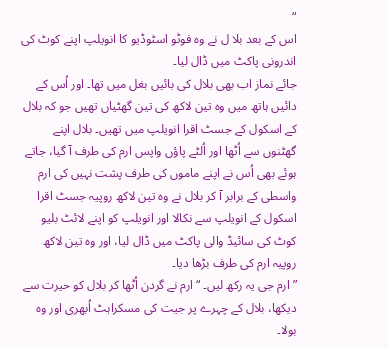“
اس کے بعد بلا ل نے وہ فوٹو اسٹوڈیو کا انویلپ اپنے کوٹ کی اندرونی پاکٹ میں ڈال لیا۔
جائے نماز اب بھی بلال کی بائیں بغل میں تھا۔ اور اُس کے دائیں ہاتھ میں وہ تین لاکھ کی تین گھٹیاں تھیں جو کہ بلال کے اسکول کے جسٹ اقرا انویلپ میں تھیں۔ بلال اپنے گھٹنوں سے اُٹھا اور اُلٹے پاؤں واپس ارم کی طرف آ گیا، جاتے ہوئے بھی اُس نے اپنے ماموں کی طرف پشت نہیں کی ارم واسطی کے برابر آ کر بلال نے وہ تین لاکھ روپیہ جسٹ اقرا اسکول کے انویلپ سے نکالا اور انویلپ کو اپنے لائٹ بلیو کوٹ کی سائیڈ والی پاکٹ میں ڈال لیا، اور وہ تین لاکھ روپیہ ارم کی طرف بڑھا دیا۔
”ارم جی یہ رکھ لیں۔ “ ارم نے گردن اُٹھا کر بلال کو حیرت سے دیکھا، بلال کے چہرے پر جیت کی مسکراہٹ اُبھری اور وہ بولا۔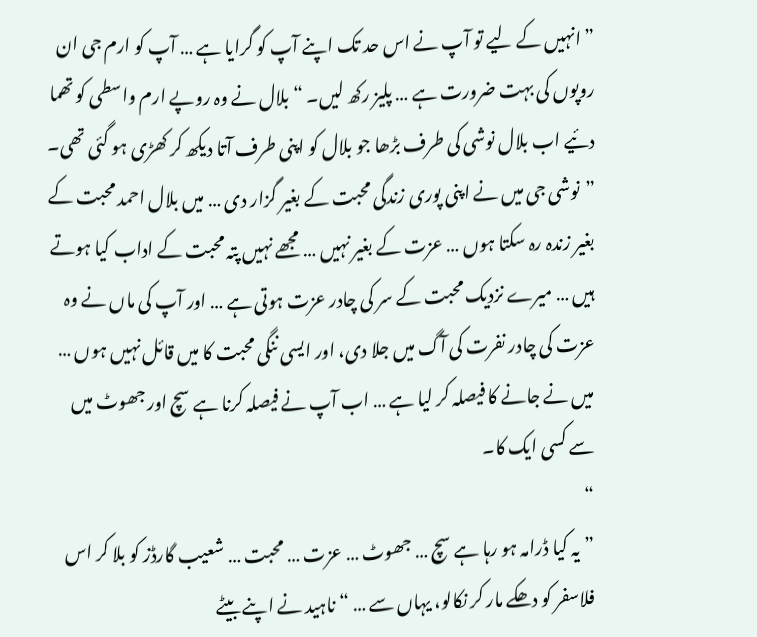”انہیں کے لیے تو آپ نے اس حد تک اپنے آپ کو گرایا ہے … آپ کو ارم جی ان روپوں کی بہت ضرورت ہے … پلیز رکھ لیں۔ “ بلال نے وہ روپے ارم واسطی کو تھما دئیے اب بلال نوشی کی طرف بڑھا جو بلال کو اپنی طرف آتا دیکھ کر کھڑی ہو گئی تھی۔
”نوشی جی میں نے اپنی پوری زندگی محبت کے بغیر گزار دی … میں بلال احمد محبت کے بغیر زندہ رہ سکتا ہوں … عزت کے بغیر نہیں … مجھے نہیں پتہ محبت کے اداب کیا ہوتے ہیں … میرے نزدیک محبت کے سر کی چادر عزت ہوتی ہے … اور آپ کی ماں نے وہ عزت کی چادر نفرت کی آگ میں جلا دی، اور ایسی ننگی محبت کا میں قائل نہیں ہوں … میں نے جانے کا فیصلہ کر لیا ہے … اب آپ نے فیصلہ کرنا ہے سچ اور جھوٹ میں سے کسی ایک کا۔
“
”یہ کیا ڈرامہ ہو رہا ہے سچ … جھوٹ … عزت … محبت … شعیب گارڈز کو بلا کر اس فلاسفر کو دھکے مار کر نکالو، یہاں سے … “ ناہید نے اپنے بیٹے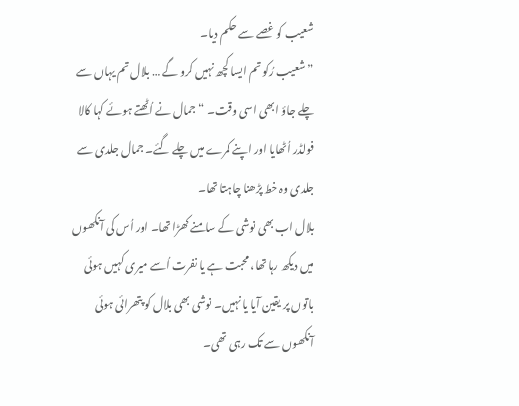شعیب کو غصے سے حکم دیا۔
”شعیب رُکو تم ایسا کچھ نہیں کرو گے … بلال تم یہاں سے چلے جاؤ ابھی اسی وقت۔ “ جمال نے اُٹھتے ہوئے کہا کالا فولڈر اُٹھایا اور اپنے کمرے میں چلے گئے۔ جمال جلدی سے جلدی وہ خط پڑھنا چاہتا تھا۔
بلال اب بھی نوشی کے سامنے کھڑا تھا۔ اور اُس کی آنکھوں میں دیکھ رہا تھا، محبت ہے یا نفرت اُسے میری کہیں ہوئی باتوں پر یقین آیا یا نہیں۔ نوشی بھی بلال کو پتھرائی ہوئی آنکھوں سے تک رہی تھی۔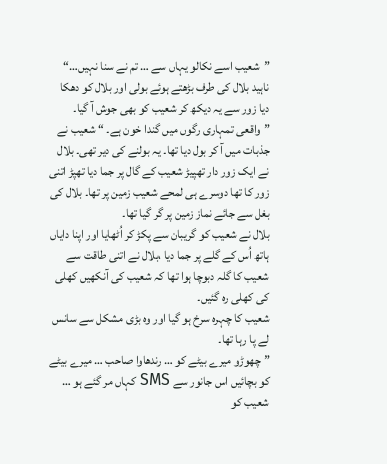”شعیب اسے نکالو یہاں سے … تم نے سنا نہیں…“ ناہید بلال کی طرف بڑھتے ہوئے بولی اور بلال کو دھکا دیا زور سے یہ دیکھ کر شعیب کو بھی جوش آ گیا۔
”واقعی تمہاری رگوں میں گندا خون ہے۔ “ شعیب نے جذبات میں آ کر بول دیا تھا۔ یہ بولنے کی دیر تھی۔ بلال نے ایک زور دار تھپیڑ شعیب کے گال پر جما دیا تھپڑ اتنی زور کا تھا دوسرے ہی لمحے شعیب زمین پر تھا۔ بلال کی بغل سے جائے نماز زمین پر گر گیا تھا۔
بلال نے شعیب کو گریبان سے پکڑ کر اُٹھایا اور اپنا دایاں ہاتھ اُس کے گلے پر جما دیا ،بلال نے اتنی طاقت سے شعیب کا گلہ دبوچا ہوا تھا کہ شعیب کی آنکھیں کھلی کی کھلی رہ گئیں۔
شعیب کا چہرہ سرخ ہو گیا اور وہ بڑی مشکل سے سانس لے پا رہا تھا۔
”چھوڑو میرے بیٹے کو … رندھاوا صاحب … میرے بیٹے کو بچائیں اس جانور سے SMS کہاں مر گئے ہو … شعیب کو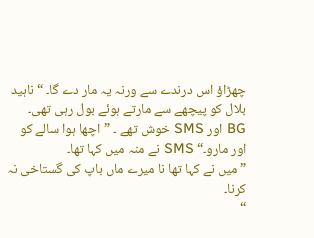چھڑاؤ اس درندے سے ورنہ یہ مار دے گا۔ “ناہید بلال کو پیچھے سے مارتے ہوئے بول رہی تھی۔
BG اور SMS خوش تھے ۔ ”اچھا ہوا سالے کو اور مارو۔“ SMS نے منہ میں کہا تھا۔
”میں نے کہا تھا نا میرے ماں باپ کی گستاخی نہ کرنا۔
“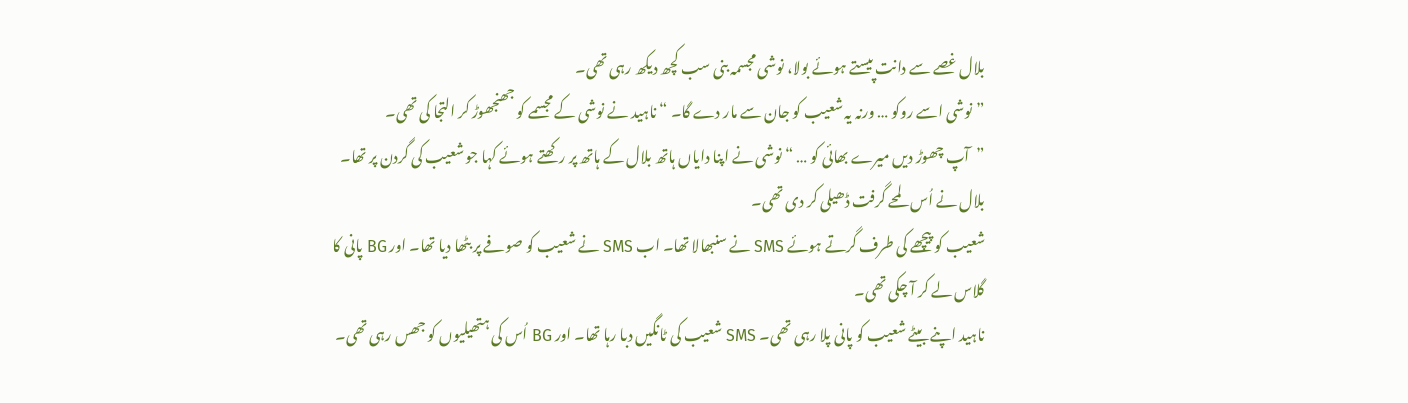بلال غصے سے دانت پیستے ہوئے بولا، نوشی مجسمہ بنی سب کچھ دیکھ رہی تھی۔
”نوشی اسے روکو … ورنہ یہ شعیب کو جان سے مار دے گا۔ “ ناہید نے نوشی کے مجسمے کو جھنجھوڑ کر التجا کی تھی۔
”آپ چھوڑ دیں میرے بھائی کو … “ نوشی نے اپنا دایاں ہاتھ بلال کے ہاتھ پر رکھتے ہوئے کہا جو شعیب کی گردن پر تھا۔ بلال نے اُس لمحے گرفت ڈھیلی کر دی تھی۔
شعیب کو پیچھے کی طرف گرتے ہوئے SMS نے سنبھالا تھا۔ اب SMS نے شعیب کو صوفے پر بٹھا دیا تھا۔ اور BG پانی کا گلاس لے کر آ چکی تھی۔
ناہید اپنے بیٹے شعیب کو پانی پلا رہی تھی۔ SMS شعیب کی ٹانگیں دبا رہا تھا۔ اور BG اُس کی ہتھیلیوں کو جھس رہی تھی۔